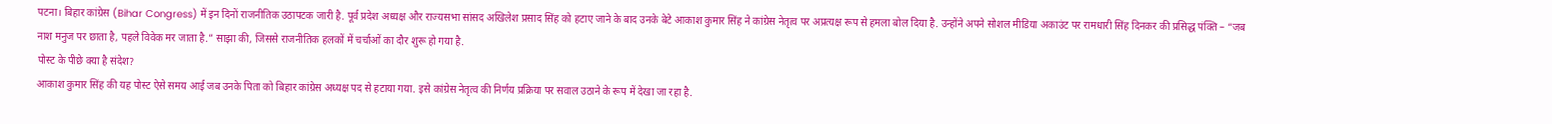पटना। बिहार कांग्रेस (Bihar Congress) में इन दिनों राजनीतिक उठापटक जारी है. पूर्व प्रदेश अध्यक्ष और राज्यसभा सांसद अखिलेश प्रसाद सिंह को हटाए जाने के बाद उनके बेटे आकाश कुमार सिंह ने कांग्रेस नेतृत्व पर अप्रत्यक्ष रूप से हमला बोल दिया है. उन्होंने अपने सोशल मीडिया अकाउंट पर रामधारी सिंह दिनकर की प्रसिद्ध पंक्ति – “जब नाश मनुज पर छाता है, पहले विवेक मर जाता है.” साझा की, जिससे राजनीतिक हलकों में चर्चाओं का दौर शुरू हो गया है.
पोस्ट के पीछे क्या है संदेश?
आकाश कुमार सिंह की यह पोस्ट ऐसे समय आई जब उनके पिता को बिहार कांग्रेस अध्यक्ष पद से हटाया गया. इसे कांग्रेस नेतृत्व की निर्णय प्रक्रिया पर सवाल उठाने के रूप में देखा जा रहा है.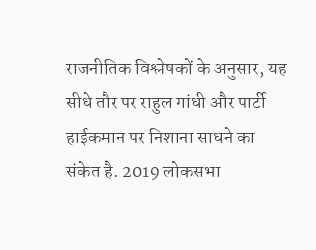राजनीतिक विश्लेषकों के अनुसार, यह सीधे तौर पर राहुल गांधी और पार्टी हाईकमान पर निशाना साधने का संकेत है. 2019 लोकसभा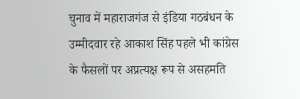चुनाव में महाराजगंज से इंडिया गठबंधन के उम्मीदवार रहे आकाश सिंह पहले भी कांग्रेस के फैसलों पर अप्रत्यक्ष रूप से असहमति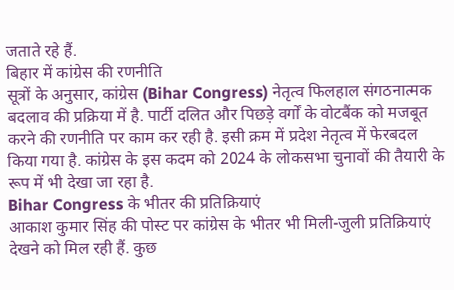जताते रहे हैं.
बिहार में कांग्रेस की रणनीति
सूत्रों के अनुसार, कांग्रेस (Bihar Congress) नेतृत्व फिलहाल संगठनात्मक बदलाव की प्रक्रिया में है. पार्टी दलित और पिछड़े वर्गों के वोटबैंक को मजबूत करने की रणनीति पर काम कर रही है. इसी क्रम में प्रदेश नेतृत्व में फेरबदल किया गया है. कांग्रेस के इस कदम को 2024 के लोकसभा चुनावों की तैयारी के रूप में भी देखा जा रहा है.
Bihar Congress के भीतर की प्रतिक्रियाएं
आकाश कुमार सिंह की पोस्ट पर कांग्रेस के भीतर भी मिली-जुली प्रतिक्रियाएं देखने को मिल रही हैं. कुछ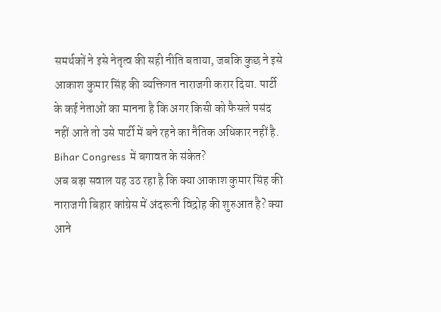समर्थकों ने इसे नेतृत्व की सही नीति बताया, जबकि कुछ ने इसे आकाश कुमार सिंह की व्यक्तिगत नाराजगी करार दिया. पार्टी के कई नेताओं का मानना है कि अगर किसी को फैसले पसंद नहीं आते तो उसे पार्टी में बने रहने का नैतिक अधिकार नहीं है.
Bihar Congress में बगावत के संकेत?
अब बड़ा सवाल यह उठ रहा है कि क्या आकाश कुमार सिंह की नाराजगी बिहार कांग्रेस में अंदरूनी विद्रोह की शुरुआत है? क्या आने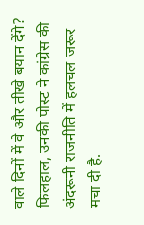वाले दिनों में वे और तीखे बयान देंगे? फिलहाल, उनकी पोस्ट ने कांग्रेस की अंदरूनी राजनीति में हलचल जरूर मचा दी है.